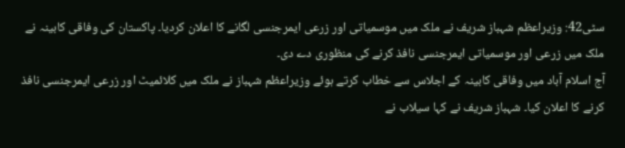سٹی42: وزیراعظم شہباز شریف نے ملک میں موسمیاتی اور زرعی ایمرجنسی لگانے کا اعلان کردیا۔ پاکستان کی وفاقی کابینہ نے ملک میں زرعی اور موسمیاتی ایمرجنسی نافذ کرنے کی منظوری دے دی۔
آج اسلام آباد میں وفاقی کابینہ کے اجلاس سے خطاب کرتے ہوئے وزیراعظم شہباز نے ملک میں کلائمیٹ اور زرعی ایمرجنسی نافذ کرنے کا اعلان کیا۔ شہباز شریف نے کہا سیلاب نے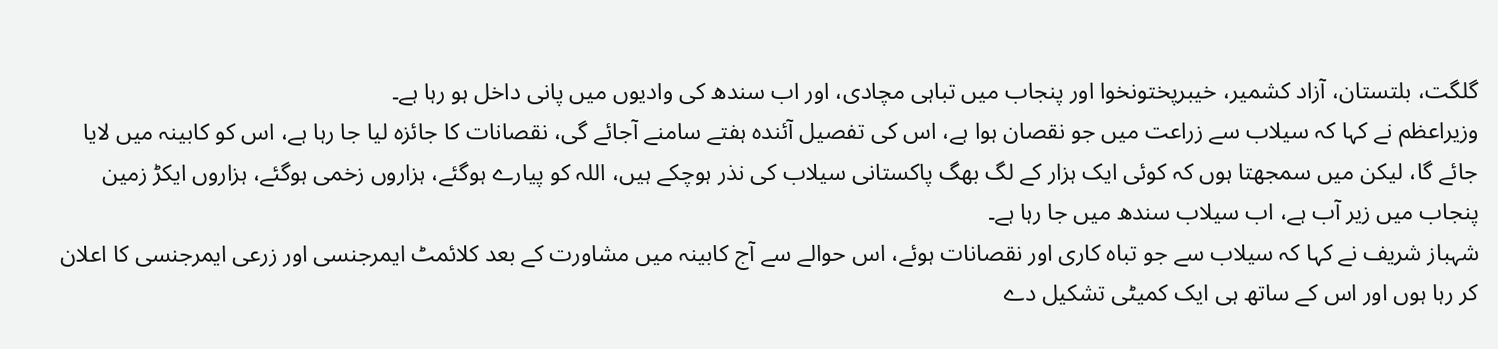گلگت، بلتستان، آزاد کشمیر، خیبرپختونخوا اور پنجاب میں تباہی مچادی، اور اب سندھ کی وادیوں میں پانی داخل ہو رہا ہے۔
وزیراعظم نے کہا کہ سیلاب سے زراعت میں جو نقصان ہوا ہے، اس کی تفصیل آئندہ ہفتے سامنے آجائے گی، نقصانات کا جائزہ لیا جا رہا ہے، اس کو کابینہ میں لایا جائے گا، لیکن میں سمجھتا ہوں کہ کوئی ایک ہزار کے لگ بھگ پاکستانی سیلاب کی نذر ہوچکے ہیں، اللہ کو پیارے ہوگئے، ہزاروں زخمی ہوگئے، ہزاروں ایکڑ زمین پنجاب میں زیر آب ہے، اب سیلاب سندھ میں جا رہا ہے۔
شہباز شریف نے کہا کہ سیلاب سے جو تباہ کاری اور نقصانات ہوئے، اس حوالے سے آج کابینہ میں مشاورت کے بعد کلائمٹ ایمرجنسی اور زرعی ایمرجنسی کا اعلان کر رہا ہوں اور اس کے ساتھ ہی ایک کمیٹی تشکیل دے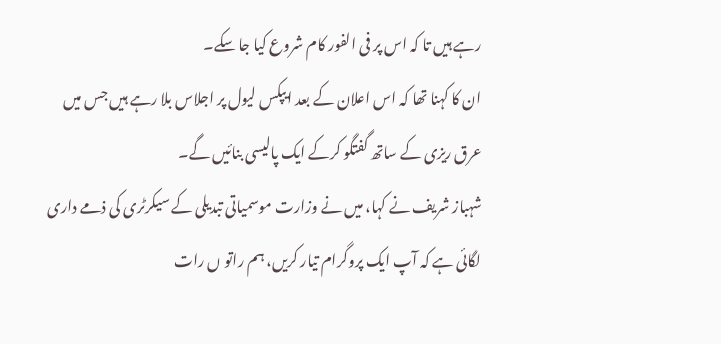رہے ہیں تا کہ اس پر فی الفور کام شروع کیا جا سکے۔
ان کا کہنا تھا کہ اس اعلان کے بعد ایپکس لیول پر اجلاس بلا رہے ہیں جس میں عرق ریزی کے ساتھ گفتگو کرکے ایک پالیسی بنائیں گے۔
شہباز شریف نے کہا، میں نے وزارت موسمیاتی تبدیلی کے سیکرٹری کی ذمے داری لگائی ہے کہ آپ ایک پروگرام تیار کریں، ہم راتو ں رات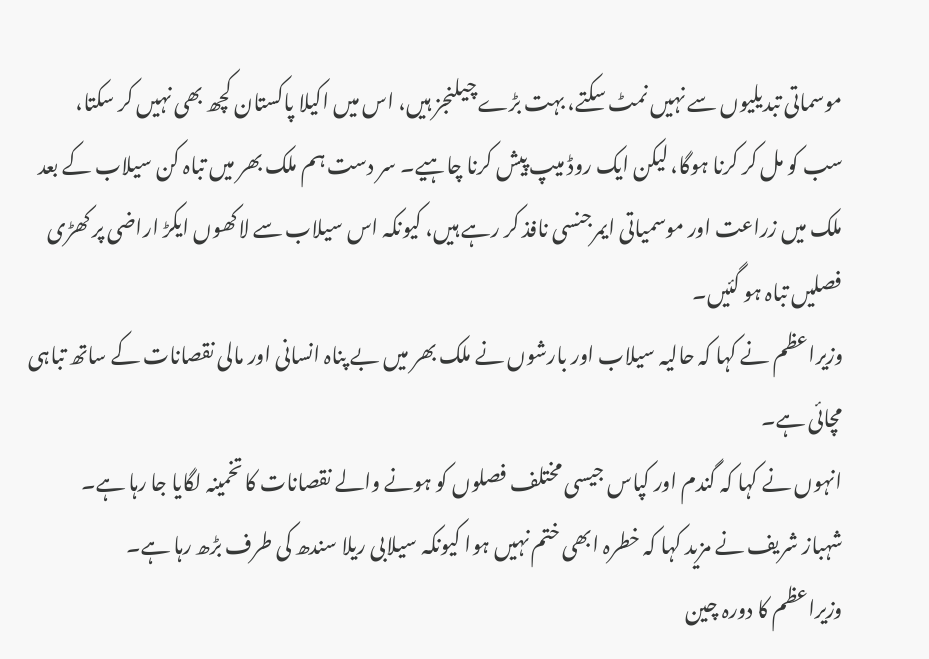موسماتی تبدیلیوں سے نہیں نمٹ سکتے، بہت بڑے چیلنجز ہیں، اس میں اکیلا پاکستان کچھ بھی نہیں کر سکتا، سب کو مل کر کرنا ہوگا، لیکن ایک روڈ میپ پیش کرنا چاہیے۔ سر دست ہم ملک بھر میں تباہ کن سیلاب کے بعد ملک میں زراعت اور موسمیاتی ایمرجنسی نافذ کر رہے ہیں، کیونکہ اس سیلاب سے لاکھوں ایکڑ اراضی پر کھڑی فصلیں تباہ ہو گئیں۔
وزیراعظم نے کہا کہ حالیہ سیلاب اور بارشوں نے ملک بھر میں بے پناہ انسانی اور مالی نقصانات کے ساتھ تباہی مچائی ہے۔
انہوں نے کہا کہ گندم اور کپاس جیسی مختلف فصلوں کو ہونے والے نقصانات کا تخمینہ لگایا جا رہا ہے۔
شہباز شریف نے مزید کہا کہ خطرہ ابھی ختم نہیں ہوا کیونکہ سیلابی ریلا سندھ کی طرف بڑھ رہا ہے۔
وزیراعظم کا دورہ چین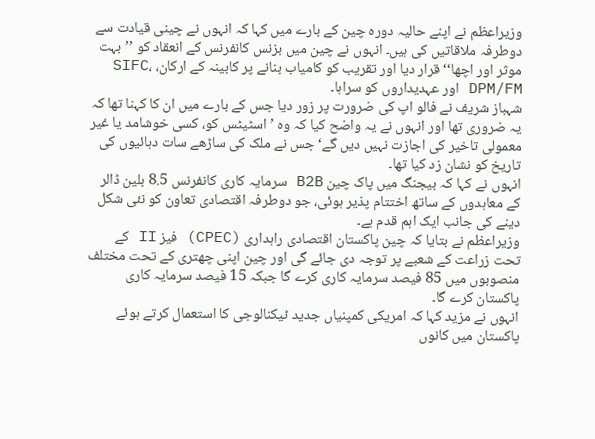وزیراعظم نے اپنے حالیہ دورہ چین کے بارے میں کہا کہ انہوں نے چینی قیادت سے دوطرفہ ملاقاتیں کی ہیں۔ انہوں نے چین میں بزنس کانفرنس کے انعقاد کو ’’بہت موثر اور اچھا‘‘ قرار دیا اور تقریب کو کامیاب بنانے پر کابینہ کے ارکان، SIFC، DPM/FM اور عہدیداروں کو سراہا۔
شہباز شریف نے فالو اپ کی ضرورت پر زور دیا جس کے بارے میں ان کا کہنا تھا کہ یہ ضروری تھا اور انہوں نے یہ واضح کیا کہ وہ ’اسٹیٹس کو، کسی خوشامد یا غیر معمولی تاخیر کی اجازت نہیں دیں گے‘ جس نے ملک کی ساڑھے سات دہائیوں کی تاریخ کو نشان زد کیا تھا۔
انہوں نے کہا کہ بیجنگ میں پاک چین B2B سرمایہ کاری کانفرنس 8.5 بلین ڈالر کے معاہدوں کے ساتھ اختتام پذیر ہوئی، جو دوطرفہ اقتصادی تعاون کو نئی شکل دینے کی جانب ایک اہم قدم ہے۔
وزیراعظم نے بتایا کہ چین پاکستان اقتصادی راہداری (CPEC) فیز II کے تحت زراعت کے شعبے پر توجہ دی جائے گی اور چین اپنی چھتری کے تحت مختلف منصوبوں میں 85 فیصد سرمایہ کاری کرے گا جبکہ 15 فیصد سرمایہ کاری پاکستان کرے گا۔
انہوں نے مزید کہا کہ امریکی کمپنیاں جدید ٹیکنالوجی کا استعمال کرتے ہوئے پاکستان میں کانوں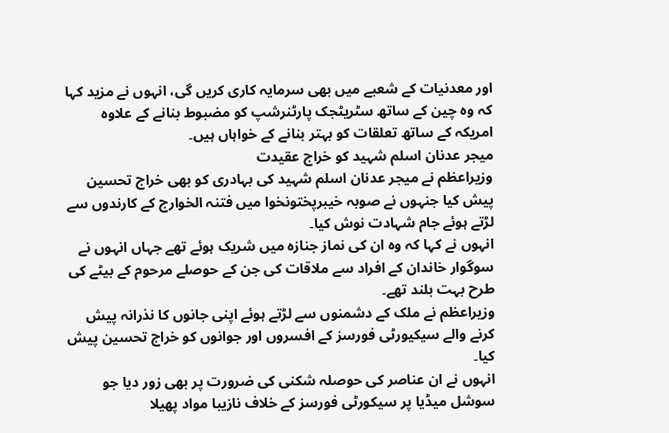اور معدنیات کے شعبے میں بھی سرمایہ کاری کریں گی، انہوں نے مزید کہا کہ وہ چین کے ساتھ سٹریٹجک پارٹنرشپ کو مضبوط بنانے کے علاوہ امریکہ کے ساتھ تعلقات کو بہتر بنانے کے خواہاں ہیں۔
میجر عدنان اسلم شہید کو خراج عقیدت
وزیراعظم نے میجر عدنان اسلم شہید کی بہادری کو بھی خراج تحسین پیش کیا جنہوں نے صوبہ خیبرپختونخوا میں فتنہ الخوارج کے کارندوں سے لڑتے ہوئے جام شہادت نوش کیا۔
انہوں نے کہا کہ وہ ان کی نماز جنازہ میں شریک ہوئے تھے جہاں انہوں نے سوگوار خاندان کے افراد سے ملاقات کی جن کے حوصلے مرحوم کے بیٹے کی طرح بہت بلند تھے۔
وزیراعظم نے ملک کے دشمنوں سے لڑتے ہوئے اپنی جانوں کا نذرانہ پیش کرنے والے سیکیورٹی فورسز کے افسروں اور جوانوں کو خراج تحسین پیش کیا۔
انہوں نے ان عناصر کی حوصلہ شکنی کی ضرورت پر بھی زور دیا جو سوشل میڈیا پر سیکورٹی فورسز کے خلاف نازیبا مواد پھیلا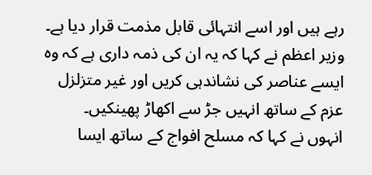رہے ہیں اور اسے انتہائی قابل مذمت قرار دیا ہے۔
وزیر اعظم نے کہا کہ یہ ان کی ذمہ داری ہے کہ وہ ایسے عناصر کی نشاندہی کریں اور غیر متزلزل عزم کے ساتھ انہیں جڑ سے اکھاڑ پھینکیں۔
انہوں نے کہا کہ مسلح افواج کے ساتھ ایسا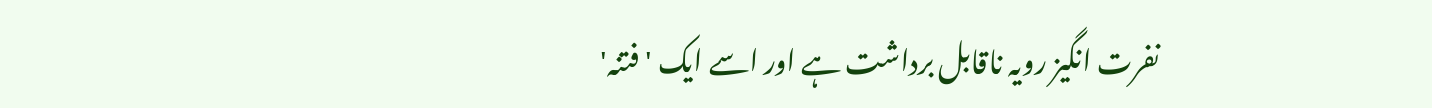نفرت انگیز رویہ ناقابل برداشت ہے اور اسے ایک 'فتنہ'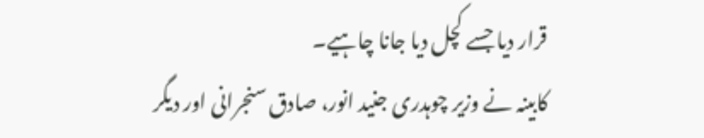قرار دیا جسے کچل دیا جانا چاہیے۔
کابینہ نے وزیر چوہدری جنید انور، صادق سنجرانی اور دیگر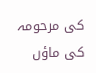کی مرحومہ کی ماؤں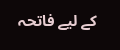کے لیے فاتحہ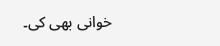خوانی بھی کی۔